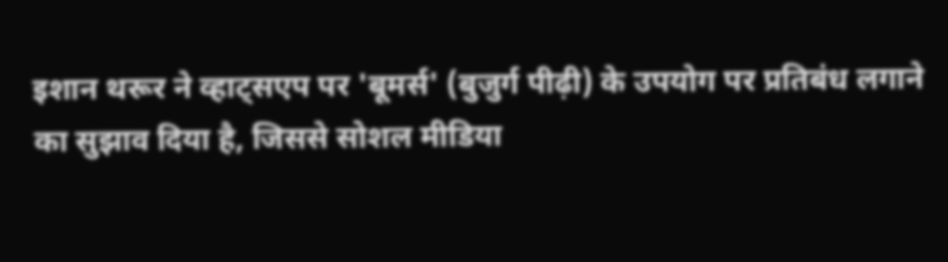इशान थरूर ने व्हाट्सएप पर 'बूमर्स' (बुजुर्ग पीढ़ी) के उपयोग पर प्रतिबंध लगाने का सुझाव दिया है, जिससे सोशल मीडिया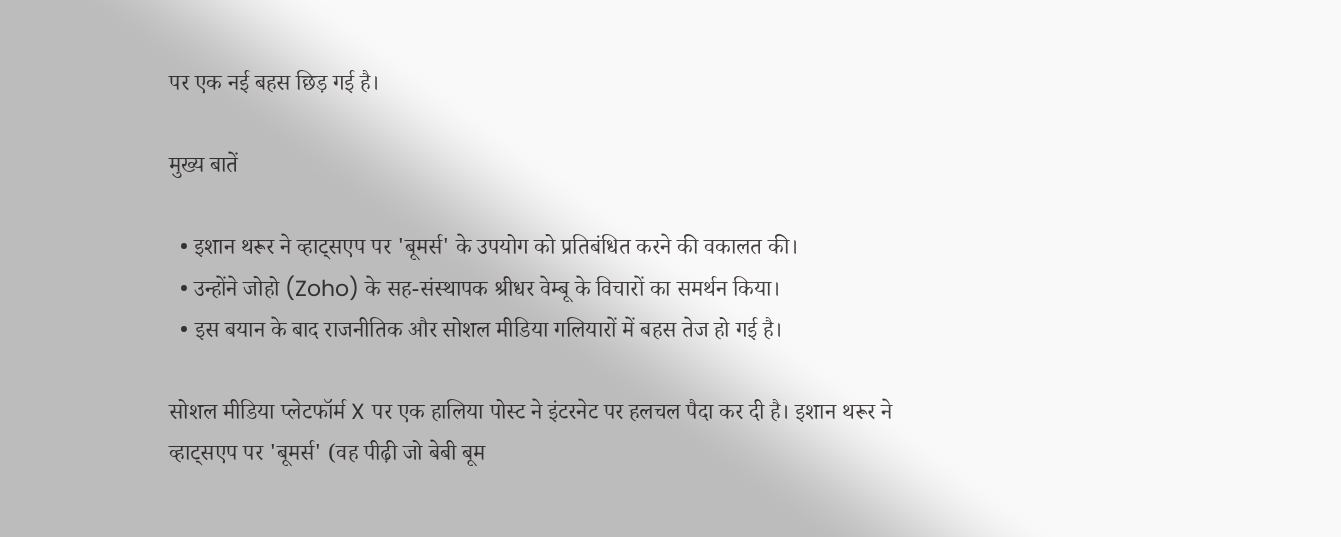पर एक नई बहस छिड़ गई है।

मुख्य बातें

  • इशान थरूर ने व्हाट्सएप पर 'बूमर्स' के उपयोग को प्रतिबंधित करने की वकालत की।
  • उन्होंने जोहो (Zoho) के सह-संस्थापक श्रीधर वेम्बू के विचारों का समर्थन किया।
  • इस बयान के बाद राजनीतिक और सोशल मीडिया गलियारों में बहस तेज हो गई है।

सोशल मीडिया प्लेटफॉर्म X पर एक हालिया पोस्ट ने इंटरनेट पर हलचल पैदा कर दी है। इशान थरूर ने व्हाट्सएप पर 'बूमर्स' (वह पीढ़ी जो बेबी बूम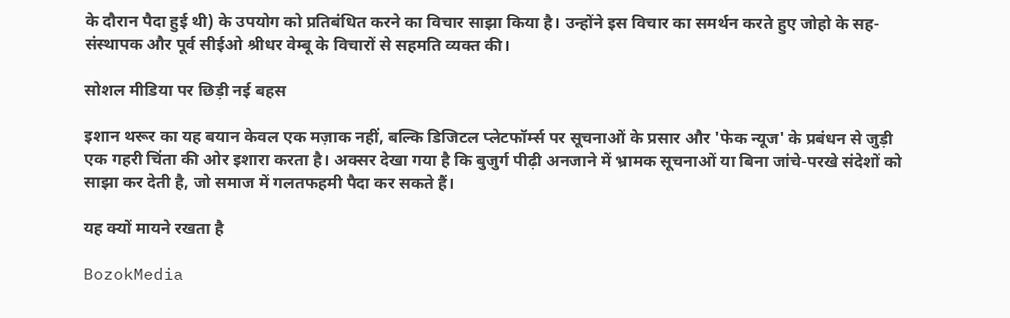के दौरान पैदा हुई थी) के उपयोग को प्रतिबंधित करने का विचार साझा किया है। उन्होंने इस विचार का समर्थन करते हुए जोहो के सह-संस्थापक और पूर्व सीईओ श्रीधर वेम्बू के विचारों से सहमति व्यक्त की।

सोशल मीडिया पर छिड़ी नई बहस

इशान थरूर का यह बयान केवल एक मज़ाक नहीं, बल्कि डिजिटल प्लेटफॉर्म्स पर सूचनाओं के प्रसार और 'फेक न्यूज' के प्रबंधन से जुड़ी एक गहरी चिंता की ओर इशारा करता है। अक्सर देखा गया है कि बुजुर्ग पीढ़ी अनजाने में भ्रामक सूचनाओं या बिना जांचे-परखे संदेशों को साझा कर देती है, जो समाज में गलतफहमी पैदा कर सकते हैं।

यह क्यों मायने रखता है

BozokMedia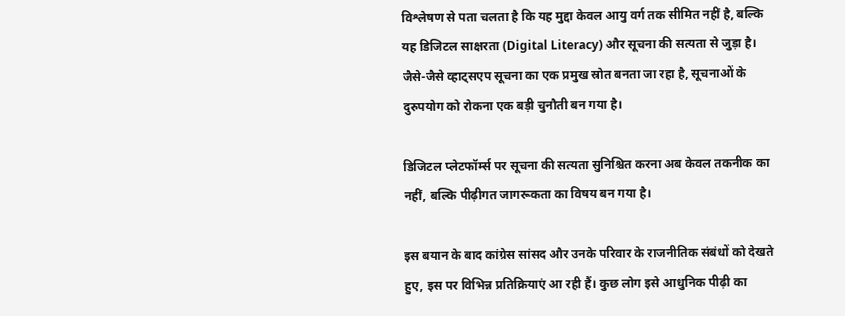विश्लेषण से पता चलता है कि यह मुद्दा केवल आयु वर्ग तक सीमित नहीं है, बल्कि यह डिजिटल साक्षरता (Digital Literacy) और सूचना की सत्यता से जुड़ा है। जैसे-जैसे व्हाट्सएप सूचना का एक प्रमुख स्रोत बनता जा रहा है, सूचनाओं के दुरुपयोग को रोकना एक बड़ी चुनौती बन गया है।

डिजिटल प्लेटफॉर्म्स पर सूचना की सत्यता सुनिश्चित करना अब केवल तकनीक का नहीं, बल्कि पीढ़ीगत जागरूकता का विषय बन गया है।

इस बयान के बाद कांग्रेस सांसद और उनके परिवार के राजनीतिक संबंधों को देखते हुए, इस पर विभिन्न प्रतिक्रियाएं आ रही हैं। कुछ लोग इसे आधुनिक पीढ़ी का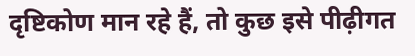दृष्टिकोण मान रहे हैं, तो कुछ इसे पीढ़ीगत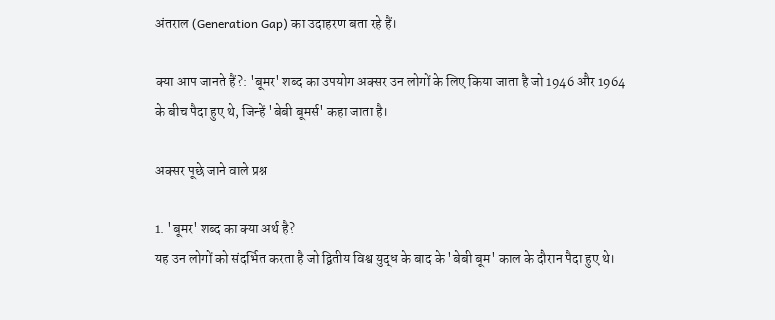अंतराल (Generation Gap) का उदाहरण बता रहे हैं।

क्या आप जानते हैं?: 'बूमर' शब्द का उपयोग अक्सर उन लोगों के लिए किया जाता है जो 1946 और 1964 के बीच पैदा हुए थे, जिन्हें 'बेबी बूमर्स' कहा जाता है।

अक्सर पूछे जाने वाले प्रश्न

1. 'बूमर' शब्द का क्या अर्थ है?
यह उन लोगों को संदर्भित करता है जो द्वितीय विश्व युद्ध के बाद के 'बेबी बूम' काल के दौरान पैदा हुए थे।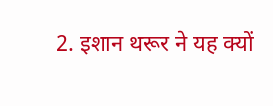2. इशान थरूर ने यह क्यों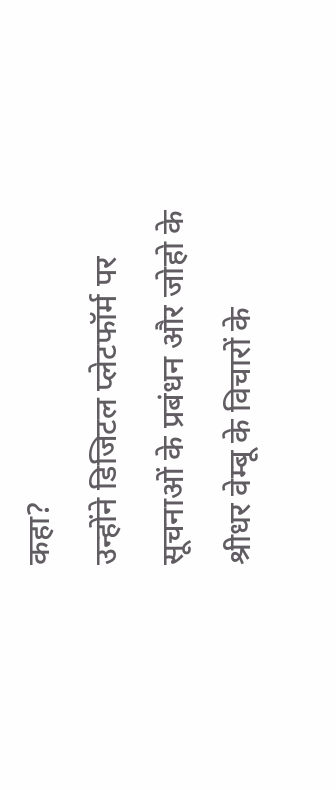कहा?
उन्होंने डिजिटल प्लेटफॉर्म पर सूचनाओं के प्रबंधन और जोहो के श्रीधर वेम्बू के विचारों के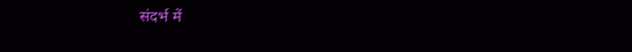संदर्भ में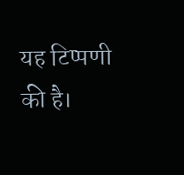यह टिप्पणी की है।